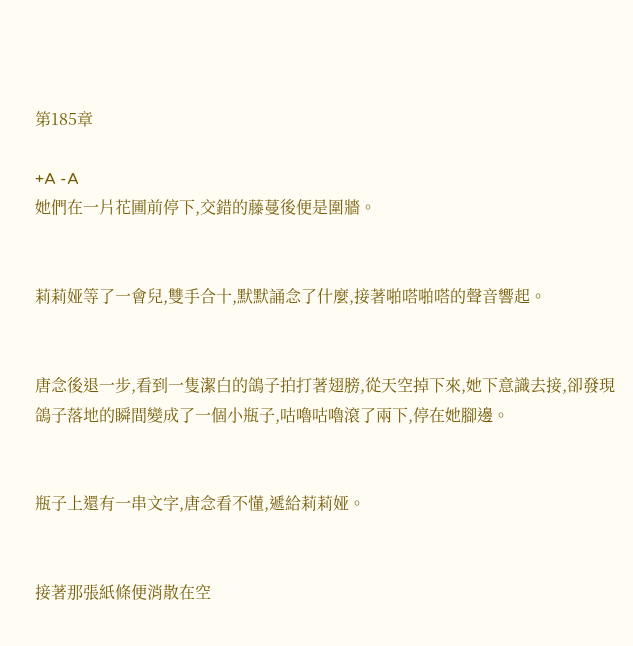第185章

+A -A
她們在一片花圃前停下,交錯的藤蔓後便是圍牆。


莉莉娅等了一會兒,雙手合十,默默誦念了什麼,接著啪嗒啪嗒的聲音響起。


唐念後退一步,看到一隻潔白的鴿子拍打著翅膀,從天空掉下來,她下意識去接,卻發現鴿子落地的瞬間變成了一個小瓶子,咕嚕咕嚕滾了兩下,停在她腳邊。


瓶子上還有一串文字,唐念看不懂,遞給莉莉娅。


接著那張紙條便消散在空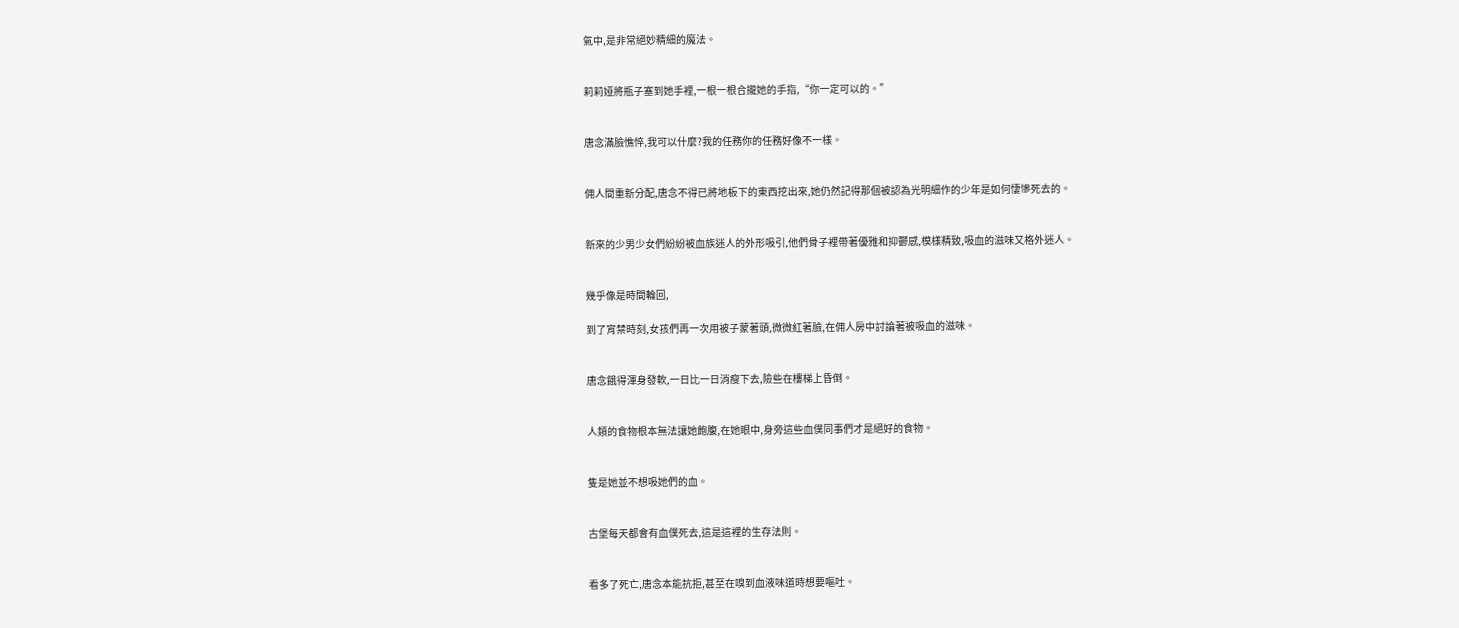氣中,是非常絕妙精細的魔法。


莉莉娅將瓶子塞到她手裡,一根一根合攏她的手指,“你一定可以的。”


唐念滿臉憔悴,我可以什麼?我的任務你的任務好像不一樣。


佣人間重新分配,唐念不得已將地板下的東西挖出來,她仍然記得那個被認為光明細作的少年是如何悽慘死去的。


新來的少男少女們紛紛被血族迷人的外形吸引,他們骨子裡帶著優雅和抑鬱感,模樣精致,吸血的滋味又格外迷人。


幾乎像是時間輪回,

到了宵禁時刻,女孩們再一次用被子蒙著頭,微微紅著臉,在佣人房中討論著被吸血的滋味。


唐念餓得渾身發軟,一日比一日消瘦下去,險些在樓梯上昏倒。


人類的食物根本無法讓她飽腹,在她眼中,身旁這些血僕同事們才是絕好的食物。


隻是她並不想吸她們的血。


古堡每天都會有血僕死去,這是這裡的生存法則。


看多了死亡,唐念本能抗拒,甚至在嗅到血液味道時想要嘔吐。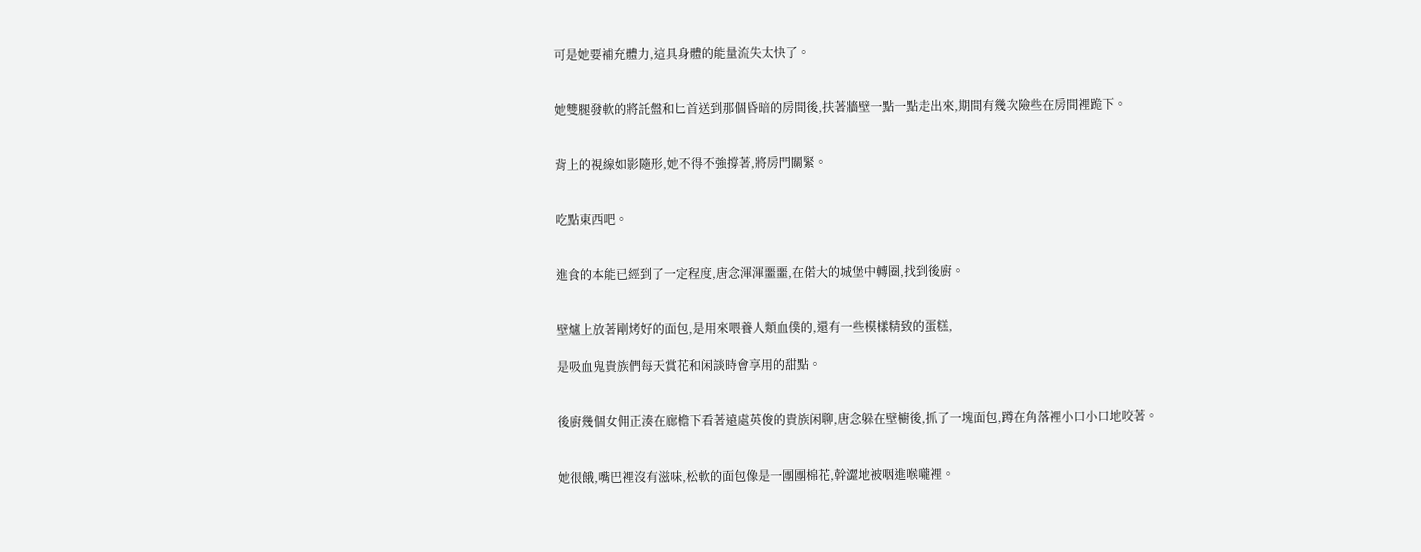可是她要補充體力,這具身體的能量流失太快了。


她雙腿發軟的將託盤和匕首送到那個昏暗的房間後,扶著牆壁一點一點走出來,期間有幾次險些在房間裡跪下。


背上的視線如影隨形,她不得不強撐著,將房門關緊。


吃點東西吧。


進食的本能已經到了一定程度,唐念渾渾噩噩,在偌大的城堡中轉圈,找到後廚。


壁爐上放著剛烤好的面包,是用來喂養人類血僕的,還有一些模樣精致的蛋糕,

是吸血鬼貴族們每天賞花和闲談時會享用的甜點。


後廚幾個女佣正湊在廊檐下看著遠處英俊的貴族闲聊,唐念躲在壁櫥後,抓了一塊面包,蹲在角落裡小口小口地咬著。


她很餓,嘴巴裡沒有滋味,松軟的面包像是一團團棉花,幹澀地被咽進喉嚨裡。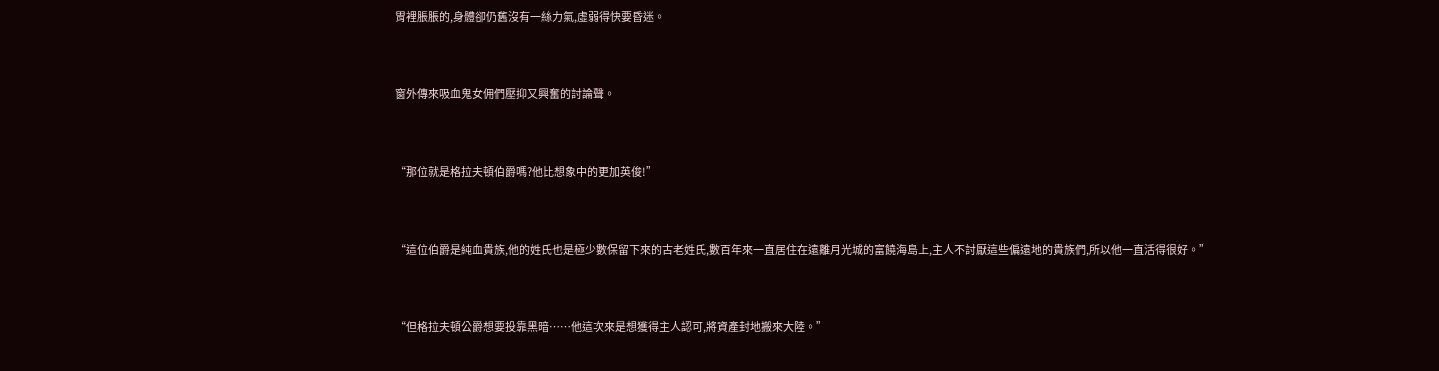胃裡脹脹的,身體卻仍舊沒有一絲力氣,虛弱得快要昏迷。


窗外傳來吸血鬼女佣們壓抑又興奮的討論聲。


“那位就是格拉夫頓伯爵嗎?他比想象中的更加英俊!”


“這位伯爵是純血貴族,他的姓氏也是極少數保留下來的古老姓氏,數百年來一直居住在遠離月光城的富饒海島上,主人不討厭這些偏遠地的貴族們,所以他一直活得很好。”


“但格拉夫頓公爵想要投靠黑暗……他這次來是想獲得主人認可,將資產封地搬來大陸。”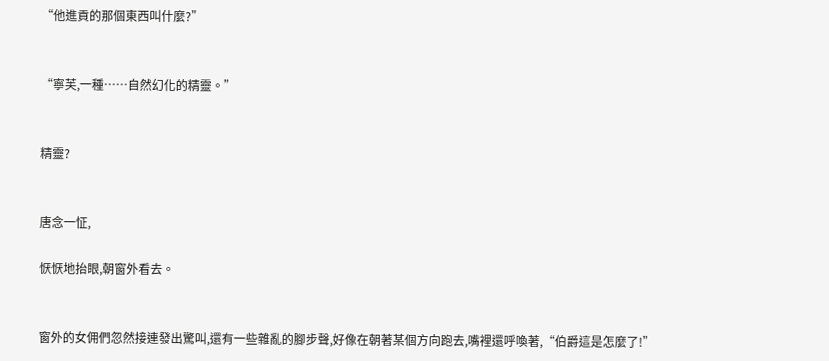“他進貢的那個東西叫什麼?”


“寧芙,一種……自然幻化的精靈。”


精靈?


唐念一怔,

恹恹地抬眼,朝窗外看去。


窗外的女佣們忽然接連發出驚叫,還有一些雜亂的腳步聲,好像在朝著某個方向跑去,嘴裡還呼喚著,“伯爵這是怎麼了!”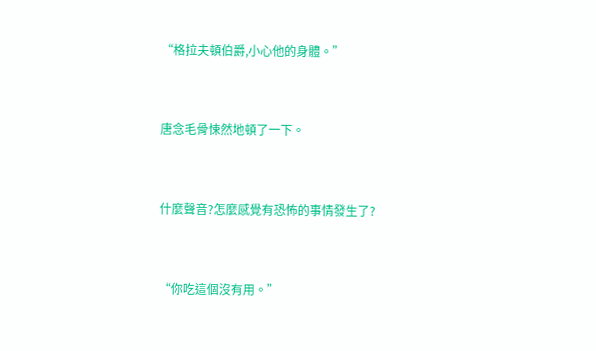“格拉夫頓伯爵,小心他的身體。”


唐念毛骨悚然地頓了一下。


什麼聲音?怎麼感覺有恐怖的事情發生了?


“你吃這個沒有用。”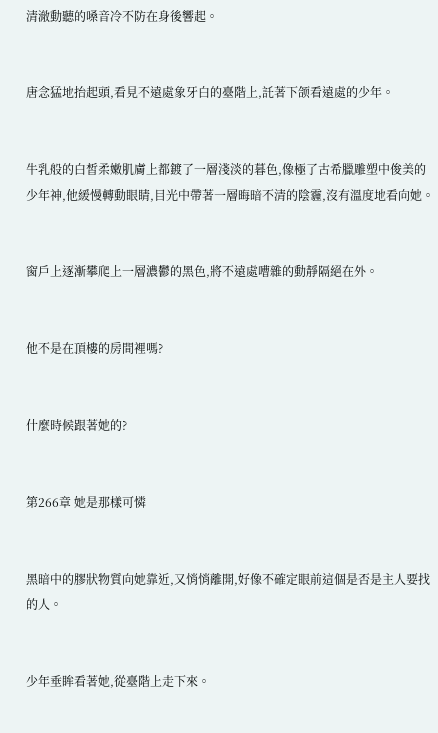清澈動聽的嗓音冷不防在身後響起。


唐念猛地抬起頭,看見不遠處象牙白的臺階上,託著下颌看遠處的少年。


牛乳般的白皙柔嫩肌膚上都鍍了一層淺淡的暮色,像極了古希臘雕塑中俊美的少年神,他緩慢轉動眼睛,目光中帶著一層晦暗不清的陰霾,沒有溫度地看向她。


窗戶上逐漸攀爬上一層濃鬱的黑色,將不遠處嘈雜的動靜隔絕在外。


他不是在頂樓的房間裡嗎?


什麼時候跟著她的?


第266章 她是那樣可憐


黑暗中的膠狀物質向她靠近,又悄悄離開,好像不確定眼前這個是否是主人要找的人。


少年垂眸看著她,從臺階上走下來。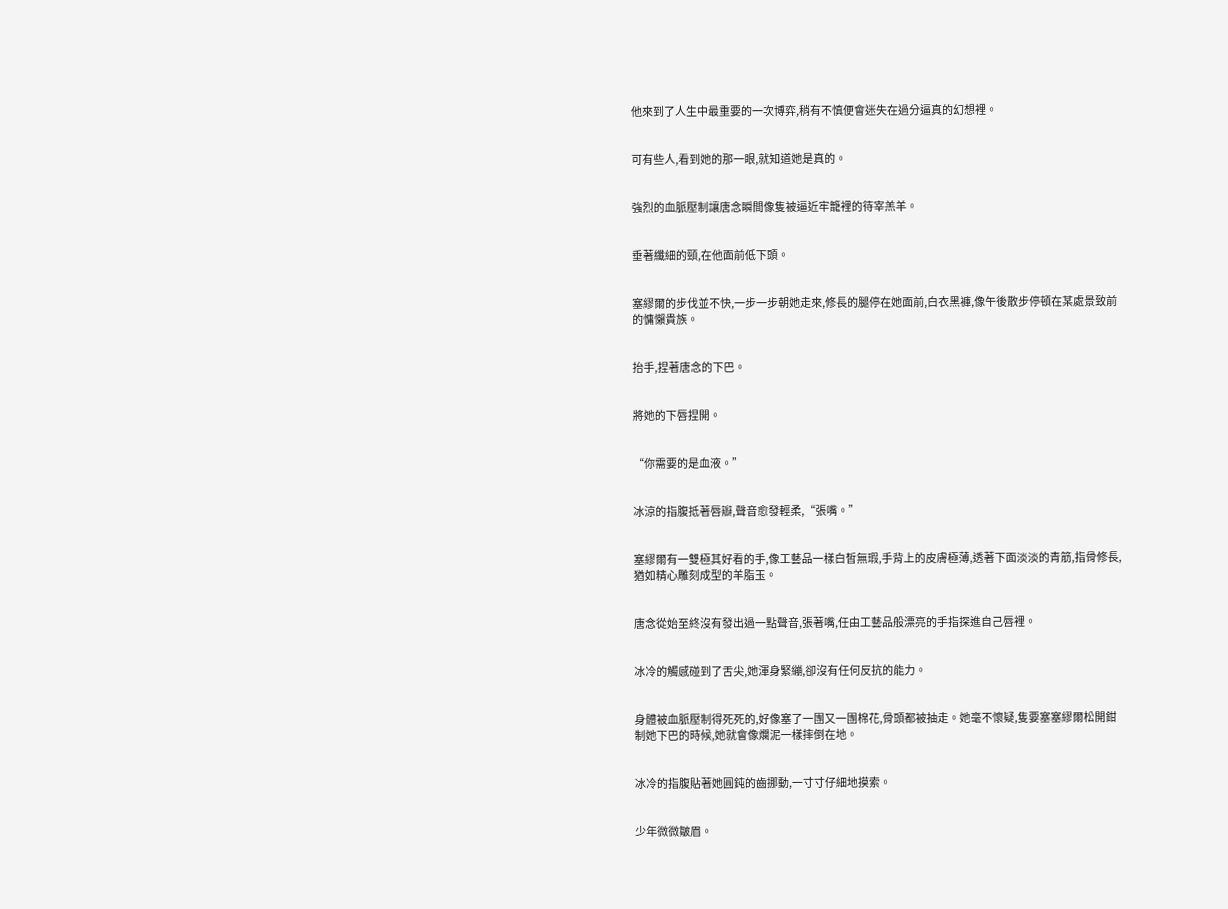他來到了人生中最重要的一次博弈,稍有不慎便會迷失在過分逼真的幻想裡。


可有些人,看到她的那一眼,就知道她是真的。


強烈的血脈壓制讓唐念瞬間像隻被逼近牢籠裡的待宰羔羊。


垂著纖細的頸,在他面前低下頭。


塞繆爾的步伐並不快,一步一步朝她走來,修長的腿停在她面前,白衣黑褲,像午後散步停頓在某處景致前的慵懶貴族。


抬手,捏著唐念的下巴。


將她的下唇捏開。


“你需要的是血液。”


冰涼的指腹抵著唇瓣,聲音愈發輕柔,“張嘴。”


塞繆爾有一雙極其好看的手,像工藝品一樣白皙無瑕,手背上的皮膚極薄,透著下面淡淡的青筋,指骨修長,猶如精心雕刻成型的羊脂玉。


唐念從始至終沒有發出過一點聲音,張著嘴,任由工藝品般漂亮的手指探進自己唇裡。


冰冷的觸感碰到了舌尖,她渾身緊繃,卻沒有任何反抗的能力。


身體被血脈壓制得死死的,好像塞了一團又一團棉花,骨頭都被抽走。她毫不懷疑,隻要塞塞繆爾松開鉗制她下巴的時候,她就會像爛泥一樣摔倒在地。


冰冷的指腹貼著她圓鈍的齒挪動,一寸寸仔細地摸索。


少年微微皺眉。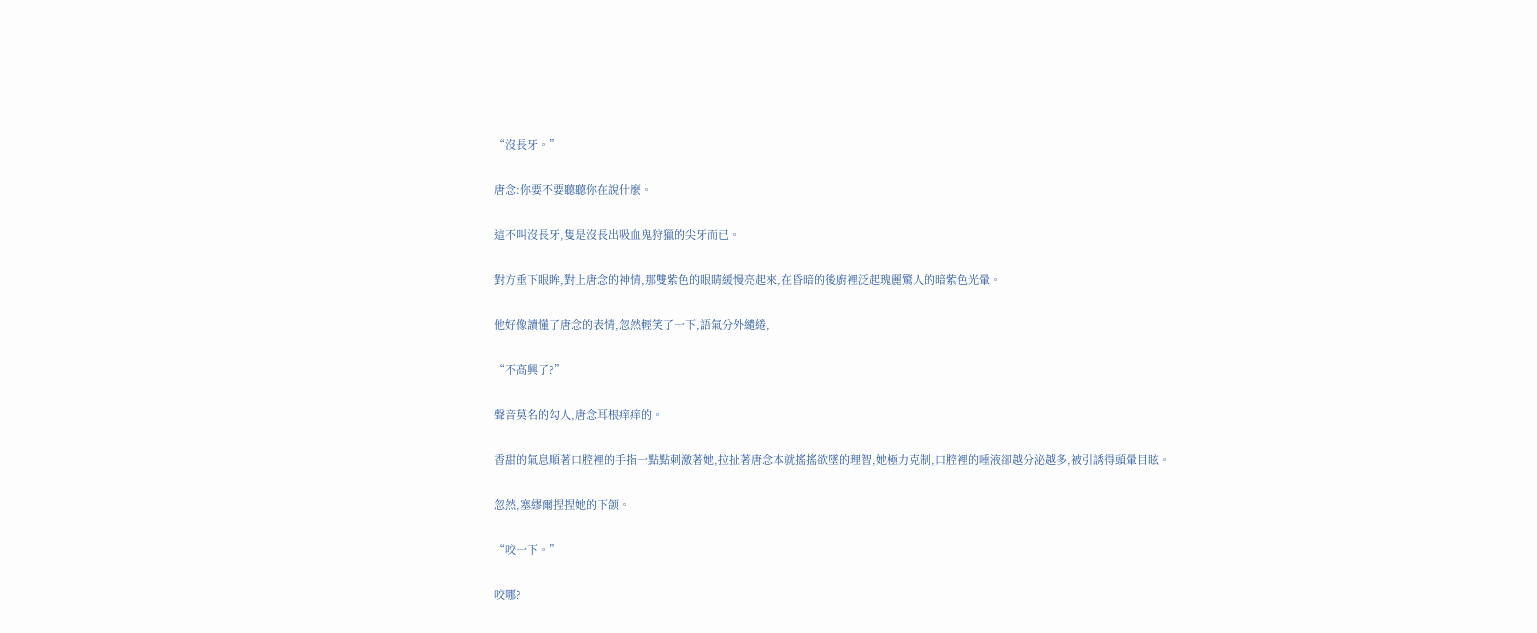“沒長牙。”


唐念:你要不要聽聽你在說什麼。


這不叫沒長牙,隻是沒長出吸血鬼狩獵的尖牙而已。


對方垂下眼眸,對上唐念的神情,那雙紫色的眼睛緩慢亮起來,在昏暗的後廚裡泛起瑰麗驚人的暗紫色光暈。


他好像讀懂了唐念的表情,忽然輕笑了一下,語氣分外繾綣,


“不高興了?”


聲音莫名的勾人,唐念耳根痒痒的。


香甜的氣息順著口腔裡的手指一點點刺激著她,拉扯著唐念本就搖搖欲墜的理智,她極力克制,口腔裡的唾液卻越分泌越多,被引誘得頭暈目眩。


忽然,塞繆爾捏捏她的下颌。


“咬一下。”


咬哪?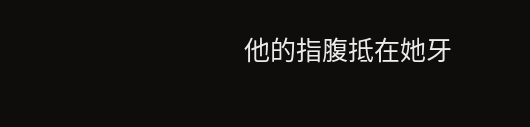他的指腹抵在她牙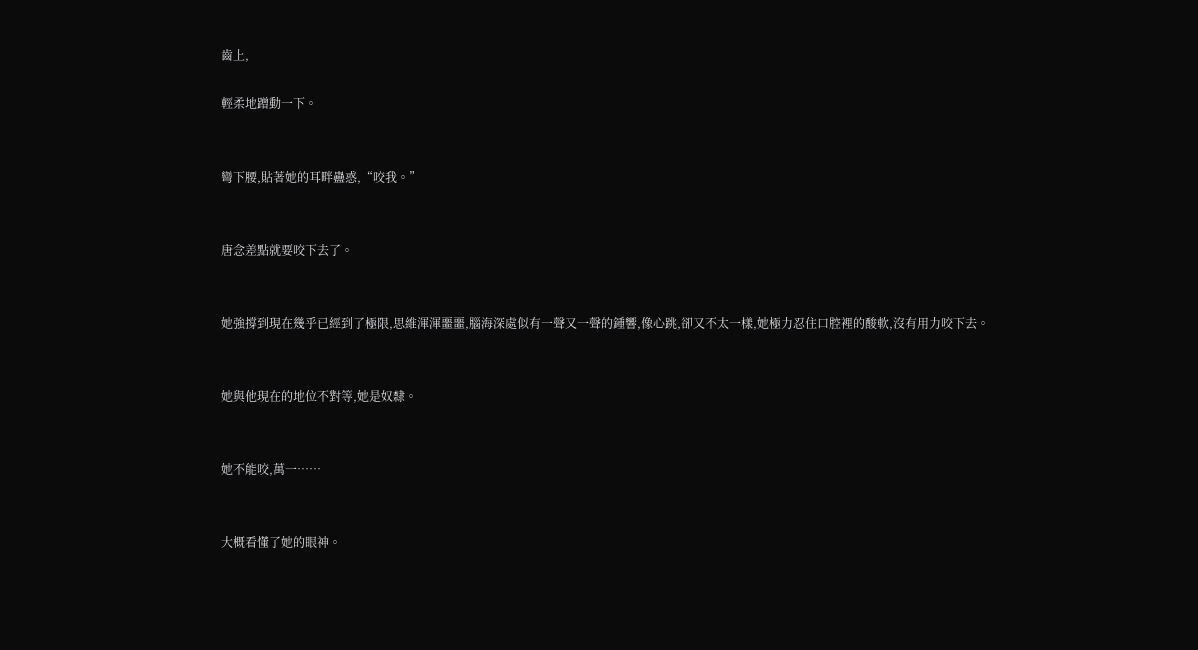齒上,

輕柔地蹭動一下。


彎下腰,貼著她的耳畔蠱惑,“咬我。”


唐念差點就要咬下去了。


她強撐到現在幾乎已經到了極限,思維渾渾噩噩,腦海深處似有一聲又一聲的鍾響,像心跳,卻又不太一樣,她極力忍住口腔裡的酸軟,沒有用力咬下去。


她與他現在的地位不對等,她是奴隸。


她不能咬,萬一……


大概看懂了她的眼神。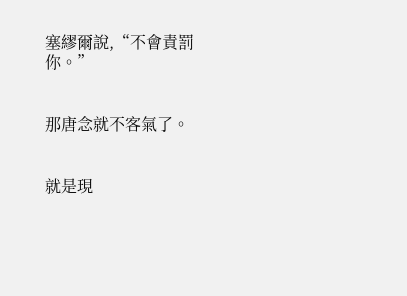塞繆爾說,“不會責罰你。”


那唐念就不客氣了。


就是現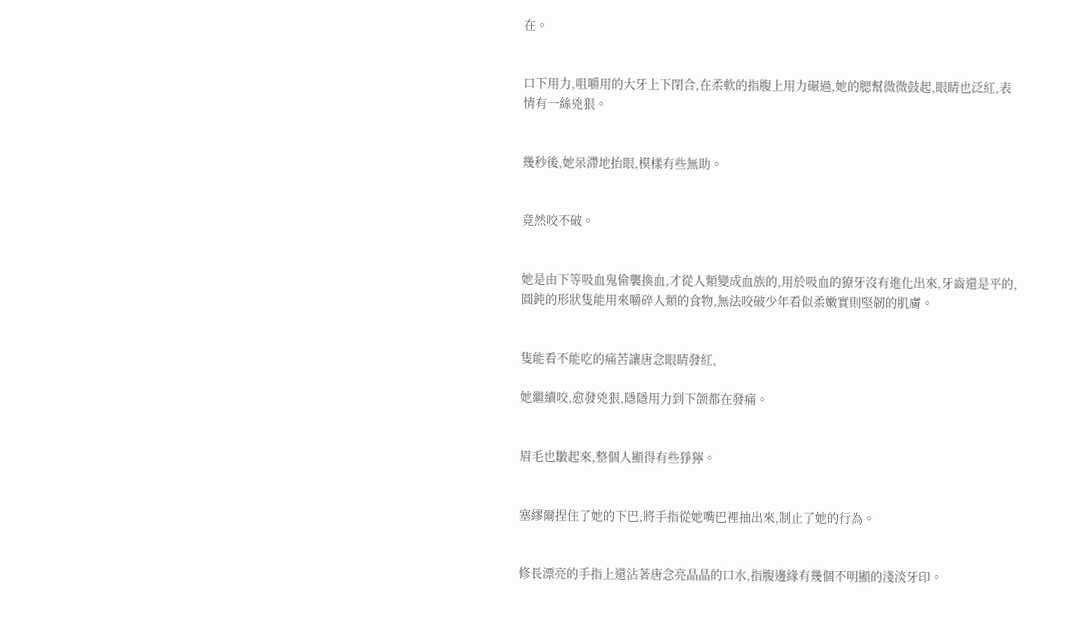在。


口下用力,咀嚼用的大牙上下閉合,在柔軟的指腹上用力碾過,她的腮幫微微鼓起,眼睛也泛紅,表情有一絲兇狠。


幾秒後,她呆滯地抬眼,模樣有些無助。


竟然咬不破。


她是由下等吸血鬼偷襲換血,才從人類變成血族的,用於吸血的獠牙沒有進化出來,牙齒還是平的,圓鈍的形狀隻能用來嚼碎人類的食物,無法咬破少年看似柔嫩實則堅韌的肌膚。


隻能看不能吃的痛苦讓唐念眼睛發紅,

她繼續咬,愈發兇狠,隱隱用力到下颌都在發痛。


眉毛也皺起來,整個人顯得有些猙獰。


塞繆爾捏住了她的下巴,將手指從她嘴巴裡抽出來,制止了她的行為。


修長漂亮的手指上還沾著唐念亮晶晶的口水,指腹邊緣有幾個不明顯的淺淡牙印。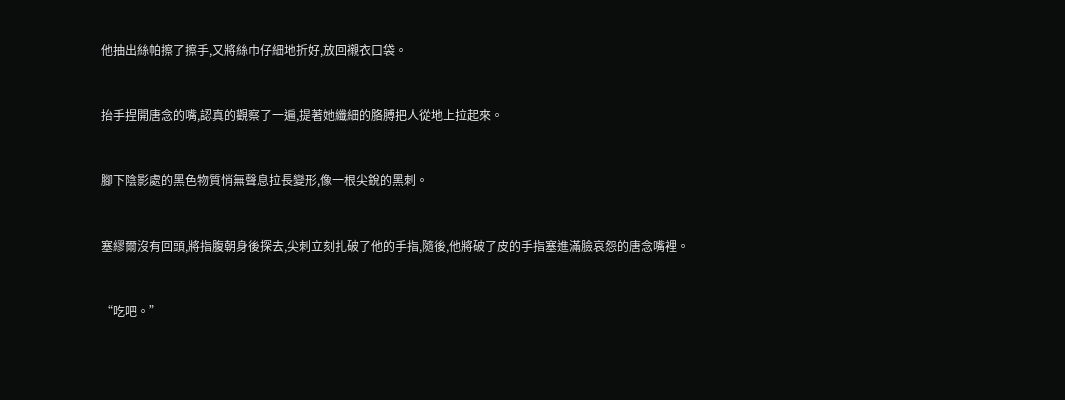他抽出絲帕擦了擦手,又將絲巾仔細地折好,放回襯衣口袋。


抬手捏開唐念的嘴,認真的觀察了一遍,提著她纖細的胳膊把人從地上拉起來。


腳下陰影處的黑色物質悄無聲息拉長變形,像一根尖銳的黑刺。


塞繆爾沒有回頭,將指腹朝身後探去,尖刺立刻扎破了他的手指,隨後,他將破了皮的手指塞進滿臉哀怨的唐念嘴裡。


“吃吧。”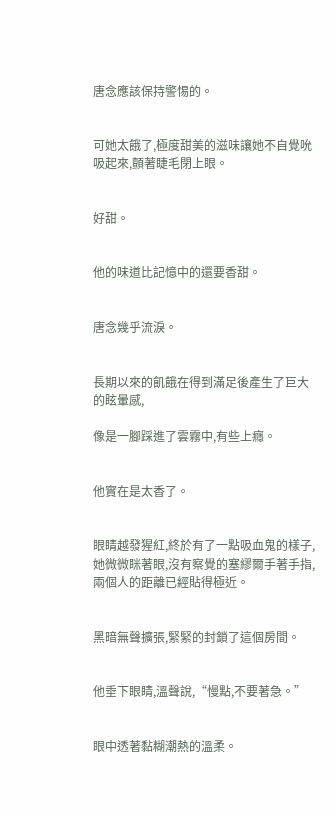唐念應該保持警惕的。


可她太餓了,極度甜美的滋味讓她不自覺吮吸起來,顫著睫毛閉上眼。


好甜。


他的味道比記憶中的還要香甜。


唐念幾乎流淚。


長期以來的飢餓在得到滿足後產生了巨大的眩暈感,

像是一腳踩進了雲霧中,有些上癮。


他實在是太香了。


眼睛越發猩紅,終於有了一點吸血鬼的樣子,她微微眯著眼,沒有察覺的塞繆爾手著手指,兩個人的距離已經貼得極近。


黑暗無聲擴張,緊緊的封鎖了這個房間。


他垂下眼睛,溫聲說,“慢點,不要著急。”


眼中透著黏糊潮熱的溫柔。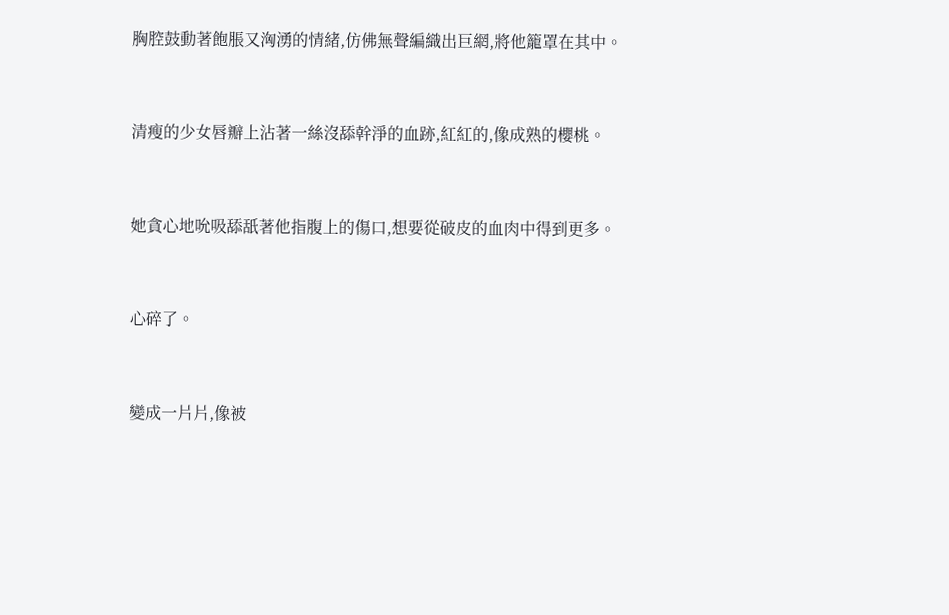胸腔鼓動著飽脹又洶湧的情緒,仿佛無聲編織出巨網,將他籠罩在其中。


清瘦的少女唇瓣上沾著一絲沒舔幹淨的血跡,紅紅的,像成熟的櫻桃。


她貪心地吮吸舔舐著他指腹上的傷口,想要從破皮的血肉中得到更多。


心碎了。


變成一片片,像被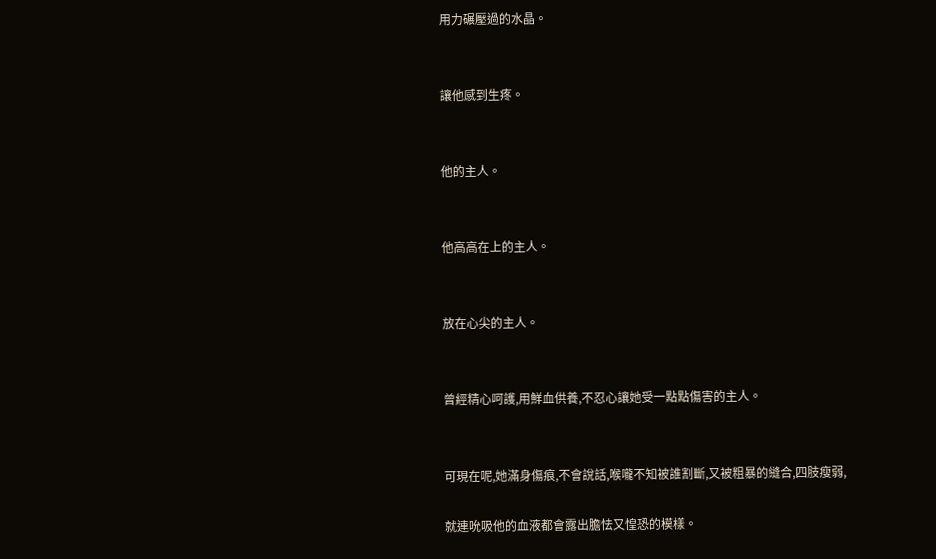用力碾壓過的水晶。


讓他感到生疼。


他的主人。


他高高在上的主人。


放在心尖的主人。


曾經精心呵護,用鮮血供養,不忍心讓她受一點點傷害的主人。


可現在呢,她滿身傷痕,不會說話,喉嚨不知被誰割斷,又被粗暴的縫合,四肢瘦弱,

就連吮吸他的血液都會露出膽怯又惶恐的模樣。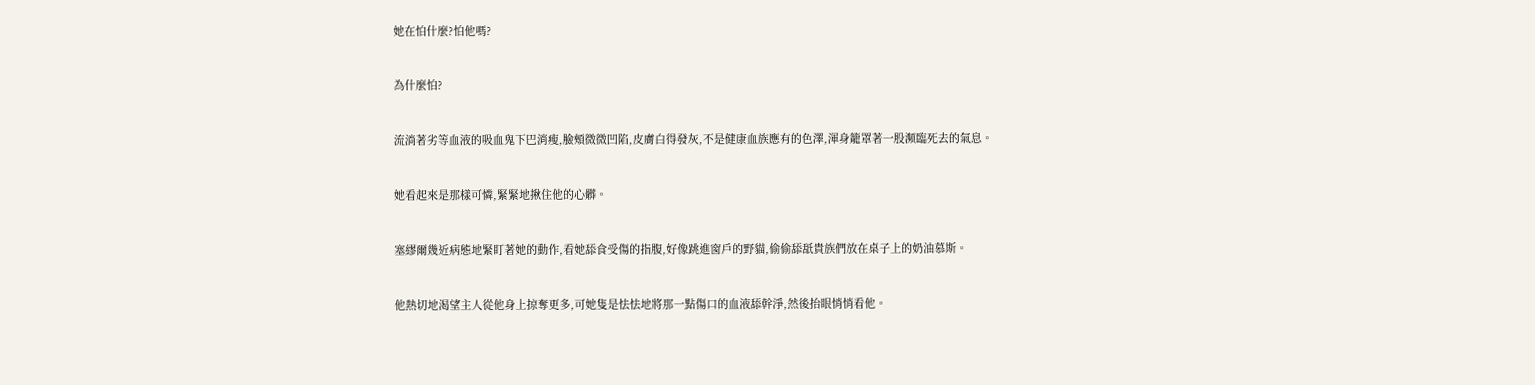她在怕什麼?怕他嗎?


為什麼怕?


流淌著劣等血液的吸血鬼下巴消瘦,臉頰微微凹陷,皮膚白得發灰,不是健康血族應有的色澤,渾身籠罩著一股瀕臨死去的氣息。


她看起來是那樣可憐,緊緊地揪住他的心髒。


塞繆爾幾近病態地緊盯著她的動作,看她舔食受傷的指腹,好像跳進窗戶的野貓,偷偷舔舐貴族們放在桌子上的奶油慕斯。


他熱切地渴望主人從他身上掠奪更多,可她隻是怯怯地將那一點傷口的血液舔幹淨,然後抬眼悄悄看他。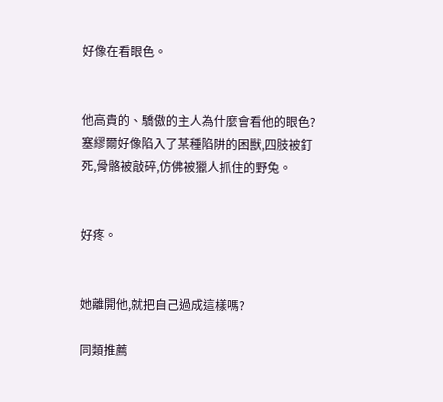好像在看眼色。


他高貴的、驕傲的主人為什麼會看他的眼色?塞繆爾好像陷入了某種陷阱的困獸,四肢被釘死,骨骼被敲碎,仿佛被獵人抓住的野兔。


好疼。


她離開他,就把自己過成這樣嗎?

同類推薦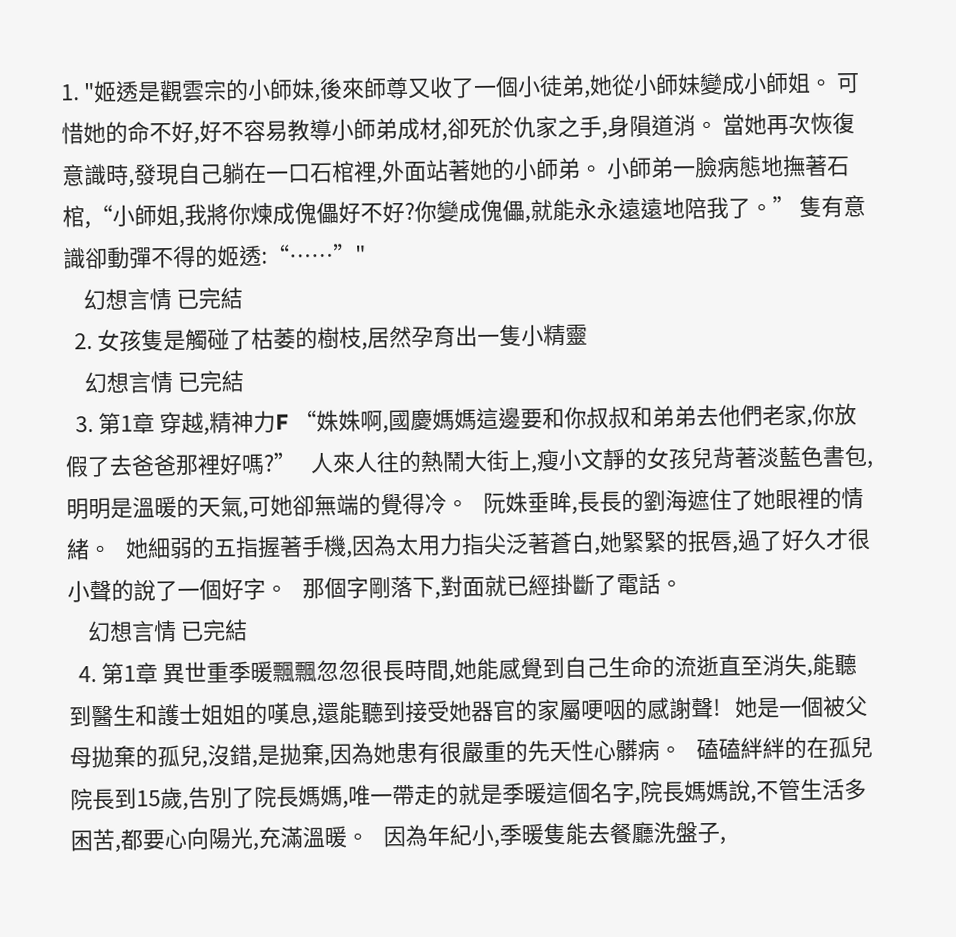1. "姬透是觀雲宗的小師妹,後來師尊又收了一個小徒弟,她從小師妹變成小師姐。 可惜她的命不好,好不容易教導小師弟成材,卻死於仇家之手,身隕道消。 當她再次恢復意識時,發現自己躺在一口石棺裡,外面站著她的小師弟。 小師弟一臉病態地撫著石棺,“小師姐,我將你煉成傀儡好不好?你變成傀儡,就能永永遠遠地陪我了。” 隻有意識卻動彈不得的姬透:“……”"
    幻想言情 已完結
  2. 女孩隻是觸碰了枯萎的樹枝,居然孕育出一隻小精靈
    幻想言情 已完結
  3. 第1章 穿越,精神力F “姝姝啊,國慶媽媽這邊要和你叔叔和弟弟去他們老家,你放假了去爸爸那裡好嗎?”   人來人往的熱鬧大街上,瘦小文靜的女孩兒背著淡藍色書包,明明是溫暖的天氣,可她卻無端的覺得冷。   阮姝垂眸,長長的劉海遮住了她眼裡的情緒。   她細弱的五指握著手機,因為太用力指尖泛著蒼白,她緊緊的抿唇,過了好久才很小聲的說了一個好字。   那個字剛落下,對面就已經掛斷了電話。
    幻想言情 已完結
  4. 第1章 異世重季暖飄飄忽忽很長時間,她能感覺到自己生命的流逝直至消失,能聽到醫生和護士姐姐的嘆息,還能聽到接受她器官的家屬哽咽的感謝聲!   她是一個被父母拋棄的孤兒,沒錯,是拋棄,因為她患有很嚴重的先天性心髒病。   磕磕絆絆的在孤兒院長到15歲,告別了院長媽媽,唯一帶走的就是季暖這個名字,院長媽媽說,不管生活多困苦,都要心向陽光,充滿溫暖。   因為年紀小,季暖隻能去餐廳洗盤子,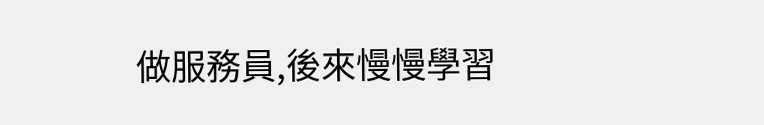做服務員,後來慢慢學習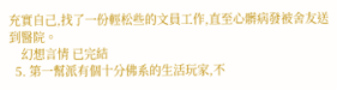充實自己,找了一份輕松些的文員工作,直至心髒病發被舍友送到醫院。
    幻想言情 已完結
  5. 第一幫派有個十分佛系的生活玩家,不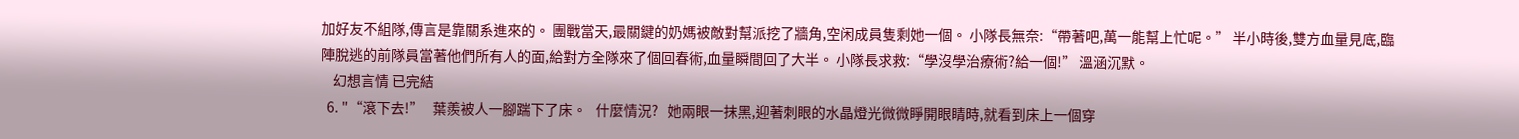加好友不組隊,傳言是靠關系進來的。 團戰當天,最關鍵的奶媽被敵對幫派挖了牆角,空闲成員隻剩她一個。 小隊長無奈:“帶著吧,萬一能幫上忙呢。” 半小時後,雙方血量見底,臨陣脫逃的前隊員當著他們所有人的面,給對方全隊來了個回春術,血量瞬間回了大半。 小隊長求救:“學沒學治療術?給一個!” 溫涵沉默。
    幻想言情 已完結
  6. "“滾下去!”   葉羨被人一腳踹下了床。   什麼情況?   她兩眼一抹黑,迎著刺眼的水晶燈光微微睜開眼睛時,就看到床上一個穿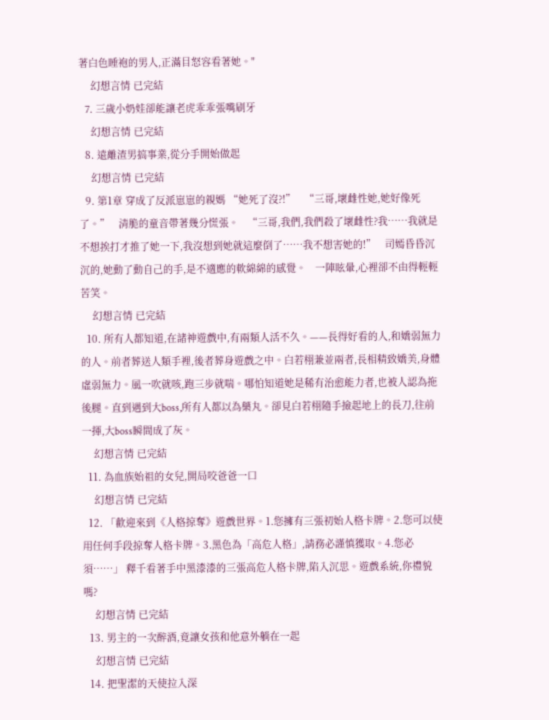著白色睡袍的男人,正滿目怒容看著她。"
    幻想言情 已完結
  7. 三歲小奶娃卻能讓老虎乖乖張嘴刷牙
    幻想言情 已完結
  8. 遠離渣男搞事業,從分手開始做起
    幻想言情 已完結
  9. 第1章 穿成了反派崽崽的親媽 “她死了沒?!”   “三哥,壞雌性她,她好像死了。”   清脆的童音帶著幾分慌張。   “三哥,我們,我們殺了壞雌性?我……我就是不想挨打才推了她一下,我沒想到她就這麼倒了……我不想害她的!”   司嫣昏昏沉沉的,她動了動自己的手,是不適應的軟綿綿的感覺。   一陣眩暈,心裡卻不由得輕輕苦笑。
    幻想言情 已完結
  10. 所有人都知道,在諸神遊戲中,有兩類人活不久。——長得好看的人,和嬌弱無力的人。前者葬送人類手裡,後者葬身遊戲之中。白若栩兼並兩者,長相精致嬌美,身體虛弱無力。風一吹就咳,跑三步就喘。哪怕知道她是稀有治愈能力者,也被人認為拖後腿。直到遇到大boss,所有人都以為藥丸。卻見白若栩隨手撿起地上的長刀,往前一揮,大boss瞬間成了灰。
    幻想言情 已完結
  11. 為血族始祖的女兒,開局咬爸爸一口
    幻想言情 已完結
  12. 「歡迎來到《人格掠奪》遊戲世界。1.您擁有三張初始人格卡牌。2.您可以使用任何手段掠奪人格卡牌。3.黑色為「高危人格」,請務必謹慎獲取。4.您必須……」 釋千看著手中黑漆漆的三張高危人格卡牌,陷入沉思。遊戲系統,你禮貌嗎?
    幻想言情 已完結
  13. 男主的一次醉酒,竟讓女孩和他意外躺在一起
    幻想言情 已完結
  14. 把聖潔的天使拉入深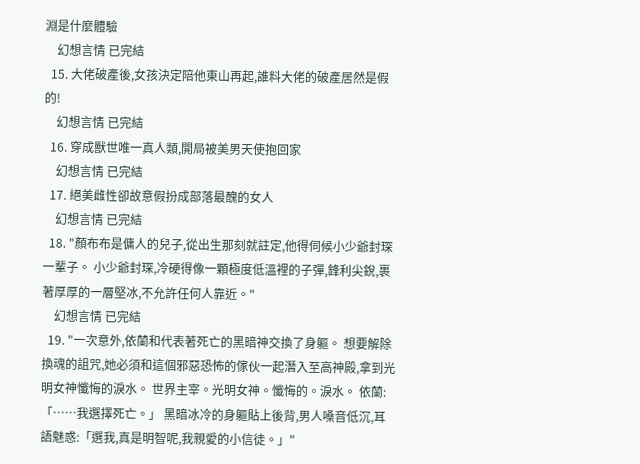淵是什麼體驗
    幻想言情 已完結
  15. 大佬破產後,女孩決定陪他東山再起,誰料大佬的破產居然是假的!
    幻想言情 已完結
  16. 穿成獸世唯一真人類,開局被美男天使抱回家
    幻想言情 已完結
  17. 絕美雌性卻故意假扮成部落最醜的女人
    幻想言情 已完結
  18. "顏布布是傭人的兒子,從出生那刻就註定,他得伺候小少爺封琛一輩子。 小少爺封琛,冷硬得像一顆極度低溫裡的子彈,鋒利尖銳,裹著厚厚的一層堅冰,不允許任何人靠近。"
    幻想言情 已完結
  19. "一次意外,依蘭和代表著死亡的黑暗神交換了身軀。 想要解除換魂的詛咒,她必須和這個邪惡恐怖的傢伙一起潛入至高神殿,拿到光明女神懺悔的淚水。 世界主宰。光明女神。懺悔的。淚水。 依蘭:「……我選擇死亡。」 黑暗冰冷的身軀貼上後背,男人嗓音低沉,耳語魅惑:「選我,真是明智呢,我親愛的小信徒。」"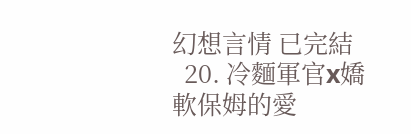幻想言情 已完結
  20. 冷麵軍官x嬌軟保姆的愛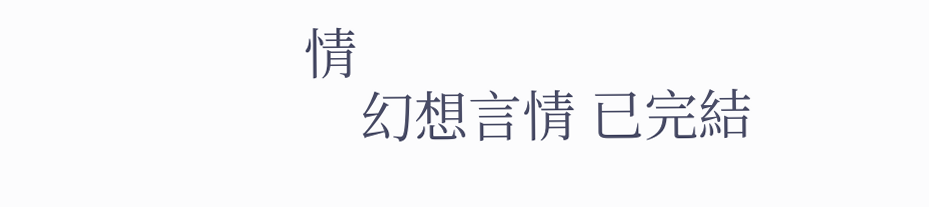情
    幻想言情 已完結